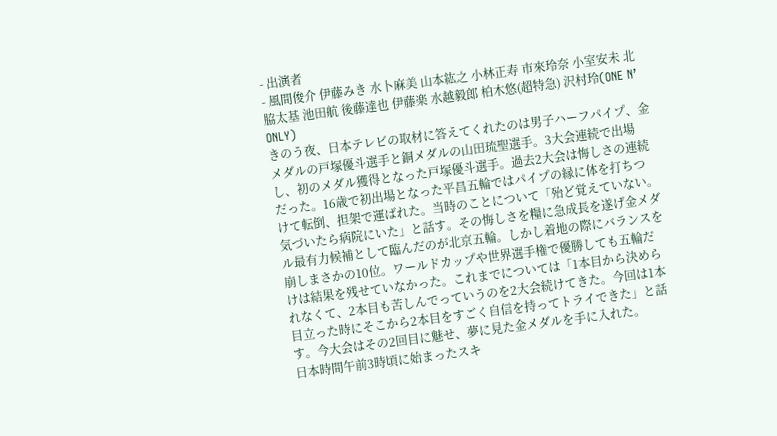- 出演者
- 風間俊介 伊藤みき 水卜麻美 山本紘之 小林正寿 市來玲奈 小室安未 北脇太基 池田航 後藤達也 伊藤楽 水越毅郎 柏木悠(超特急) 沢村玲(ONE N’ ONLY)
きのう夜、日本テレビの取材に答えてくれたのは男子ハーフパイプ、金メダルの戸塚優斗選手と銅メダルの山田琉聖選手。3大会連続で出場し、初のメダル獲得となった戸塚優斗選手。過去2大会は悔しさの連続だった。16歳で初出場となった平昌五輪ではパイプの縁に体を打ちつけて転倒、担架で運ばれた。当時のことについて「殆ど覚えていない。気づいたら病院にいた」と話す。その悔しさを糧に急成長を遂げ金メダル最有力候補として臨んだのが北京五輪。しかし着地の際にバランスを崩しまさかの10位。ワールドカップや世界選手権で優勝しても五輪だけは結果を残せていなかった。これまでについては「1本目から決められなくて、2本目も苦しんでっていうのを2大会続けてきた。今回は1本目立った時にそこから2本目をすごく自信を持ってトライできた」と話す。今大会はその2回目に魅せ、夢に見た金メダルを手に入れた。
日本時間午前3時頃に始まったスキ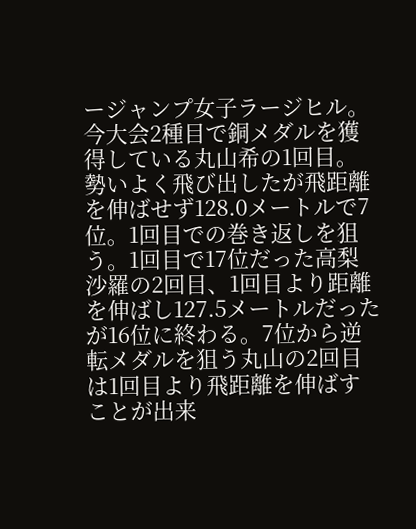ージャンプ女子ラージヒル。今大会2種目で銅メダルを獲得している丸山希の1回目。勢いよく飛び出したが飛距離を伸ばせず128.0メートルで7位。1回目での巻き返しを狙う。1回目で17位だった高梨沙羅の2回目、1回目より距離を伸ばし127.5メートルだったが16位に終わる。7位から逆転メダルを狙う丸山の2回目は1回目より飛距離を伸ばすことが出来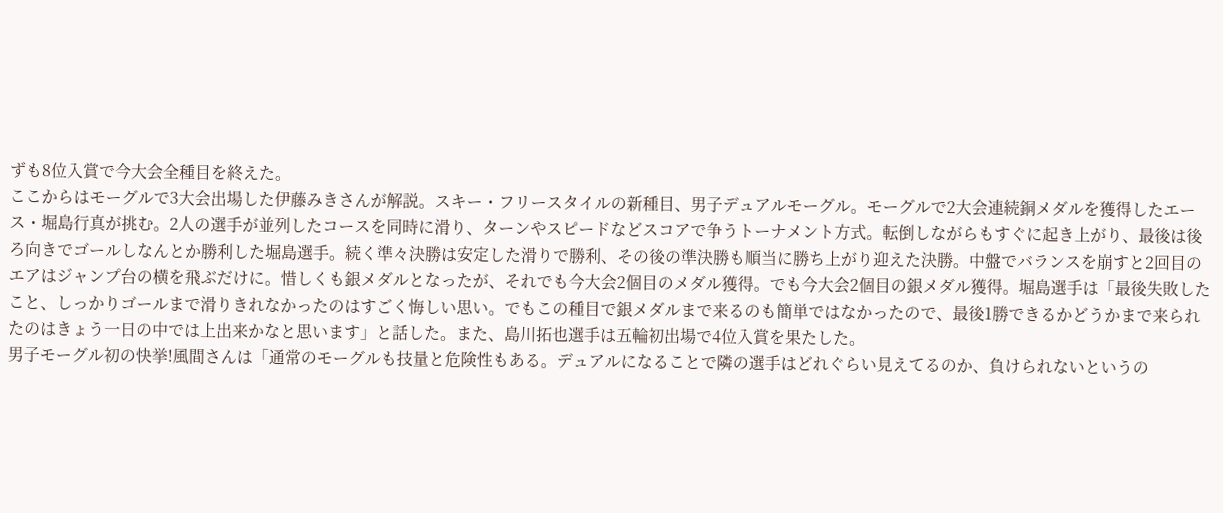ずも8位入賞で今大会全種目を終えた。
ここからはモーグルで3大会出場した伊藤みきさんが解説。スキー・フリースタイルの新種目、男子デュアルモーグル。モーグルで2大会連続銅メダルを獲得したエース・堀島行真が挑む。2人の選手が並列したコースを同時に滑り、ターンやスピードなどスコアで争うトーナメント方式。転倒しながらもすぐに起き上がり、最後は後ろ向きでゴールしなんとか勝利した堀島選手。続く準々決勝は安定した滑りで勝利、その後の準決勝も順当に勝ち上がり迎えた決勝。中盤でバランスを崩すと2回目のエアはジャンプ台の横を飛ぶだけに。惜しくも銀メダルとなったが、それでも今大会2個目のメダル獲得。でも今大会2個目の銀メダル獲得。堀島選手は「最後失敗したこと、しっかりゴールまで滑りきれなかったのはすごく悔しい思い。でもこの種目で銀メダルまで来るのも簡単ではなかったので、最後1勝できるかどうかまで来られたのはきょう一日の中では上出来かなと思います」と話した。また、島川拓也選手は五輪初出場で4位入賞を果たした。
男子モーグル初の快挙!風間さんは「通常のモーグルも技量と危険性もある。デュアルになることで隣の選手はどれぐらい見えてるのか、負けられないというの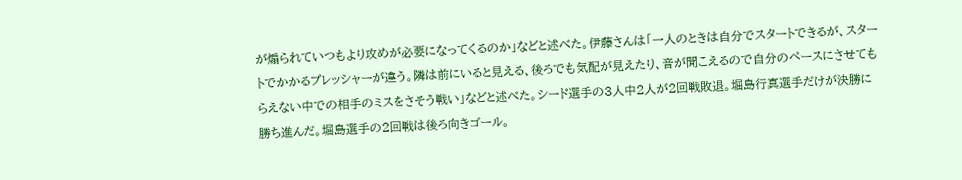が煽られていつもより攻めが必要になってくるのか」などと述べた。伊藤さんは「一人のときは自分でスタートできるが、スタートでかかるプレッシャーが違う。隣は前にいると見える、後ろでも気配が見えたり、音が聞こえるので自分のペースにさせてもらえない中での相手のミスをさそう戦い」などと述べた。シード選手の3人中2人が2回戦敗退。堀島行真選手だけが決勝に勝ち進んだ。堀島選手の2回戦は後ろ向きゴール。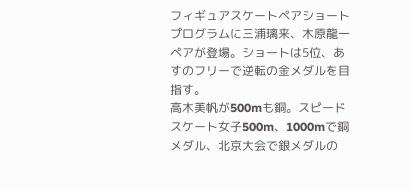フィギュアスケートペアショートプログラムに三浦璃来、木原龍一ペアが登場。ショートは5位、あすのフリーで逆転の金メダルを目指す。
高木美帆が500mも銅。スピードスケート女子500m、1000mで銅メダル、北京大会で銀メダルの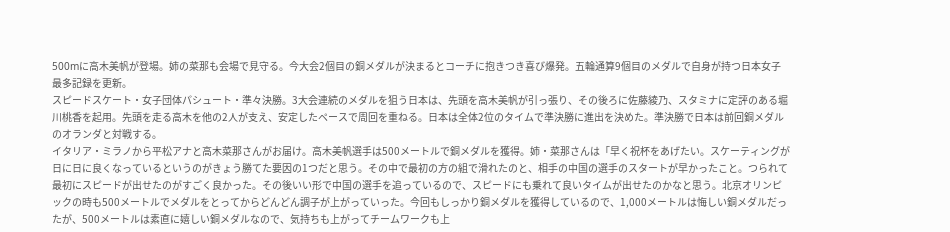500mに高木美帆が登場。姉の菜那も会場で見守る。今大会2個目の銅メダルが決まるとコーチに抱きつき喜び爆発。五輪通算9個目のメダルで自身が持つ日本女子最多記録を更新。
スピードスケート・女子団体パシュート・準々決勝。3大会連続のメダルを狙う日本は、先頭を高木美帆が引っ張り、その後ろに佐藤綾乃、スタミナに定評のある堀川桃香を起用。先頭を走る高木を他の2人が支え、安定したペースで周回を重ねる。日本は全体2位のタイムで準決勝に進出を決めた。準決勝で日本は前回銅メダルのオランダと対戦する。
イタリア・ミラノから平松アナと高木菜那さんがお届け。高木美帆選手は500メートルで銅メダルを獲得。姉・菜那さんは「早く祝杯をあげたい。スケーティングが日に日に良くなっているというのがきょう勝てた要因の1つだと思う。その中で最初の方の組で滑れたのと、相手の中国の選手のスタートが早かったこと。つられて最初にスピードが出せたのがすごく良かった。その後いい形で中国の選手を追っているので、スピードにも乗れて良いタイムが出せたのかなと思う。北京オリンピックの時も500メートルでメダルをとってからどんどん調子が上がっていった。今回もしっかり銅メダルを獲得しているので、1,000メートルは悔しい銅メダルだったが、500メートルは素直に嬉しい銅メダルなので、気持ちも上がってチームワークも上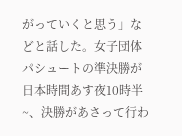がっていくと思う」などと話した。女子団体パシュートの準決勝が日本時間あす夜10時半~、決勝があさって行わ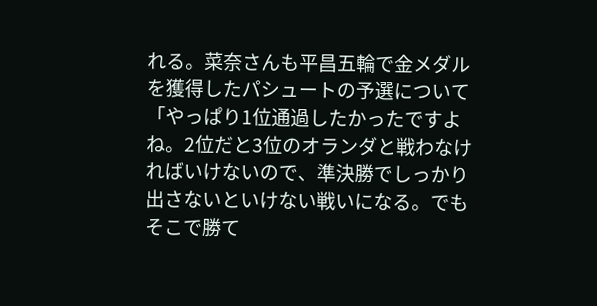れる。菜奈さんも平昌五輪で金メダルを獲得したパシュートの予選について「やっぱり1位通過したかったですよね。2位だと3位のオランダと戦わなければいけないので、準決勝でしっかり出さないといけない戦いになる。でもそこで勝て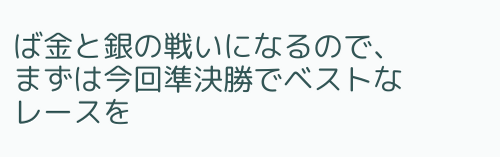ば金と銀の戦いになるので、まずは今回準決勝でベストなレースを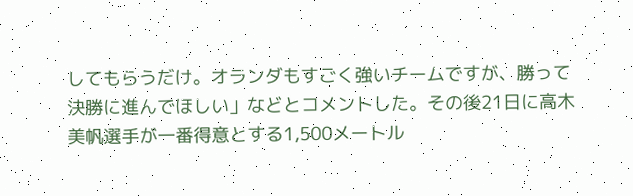してもらうだけ。オランダもすごく強いチームですが、勝って決勝に進んでほしい」などとコメントした。その後21日に高木美帆選手が一番得意とする1,500メートル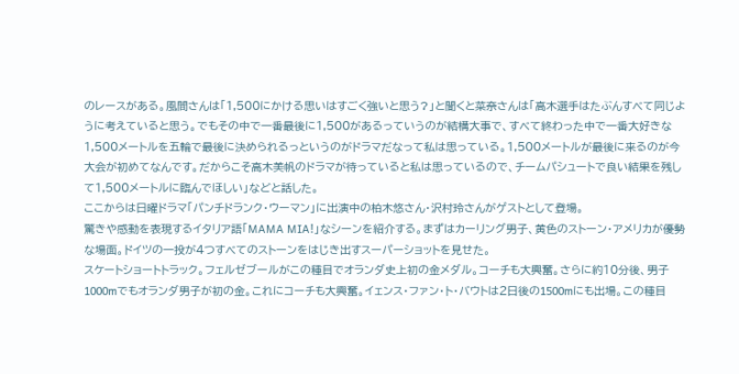のレースがある。風間さんは「1,500にかける思いはすごく強いと思う?」と聞くと菜奈さんは「高木選手はたぶんすべて同じように考えていると思う。でもその中で一番最後に1,500があるっていうのが結構大事で、すべて終わった中で一番大好きな1,500メートルを五輪で最後に決められるっというのがドラマだなって私は思っている。1,500メートルが最後に来るのが今大会が初めてなんです。だからこそ高木美帆のドラマが待っていると私は思っているので、チームパシュートで良い結果を残して1,500メートルに臨んでほしい」などと話した。
ここからは日曜ドラマ「パンチドランク・ウーマン」に出演中の柏木悠さん・沢村玲さんがゲストとして登場。
驚きや感動を表現するイタリア語「MAMA MIA!」なシーンを紹介する。まずはカーリング男子、黄色のストーン・アメリカが優勢な場面。ドイツの一投が4つすべてのストーンをはじき出すスーパーショットを見せた。
スケートショートトラック。フェルゼブールがこの種目でオランダ史上初の金メダル。コーチも大興奮。さらに約10分後、男子1000mでもオランダ男子が初の金。これにコーチも大興奮。イェンス・ファン・ト・バウトは2日後の1500mにも出場。この種目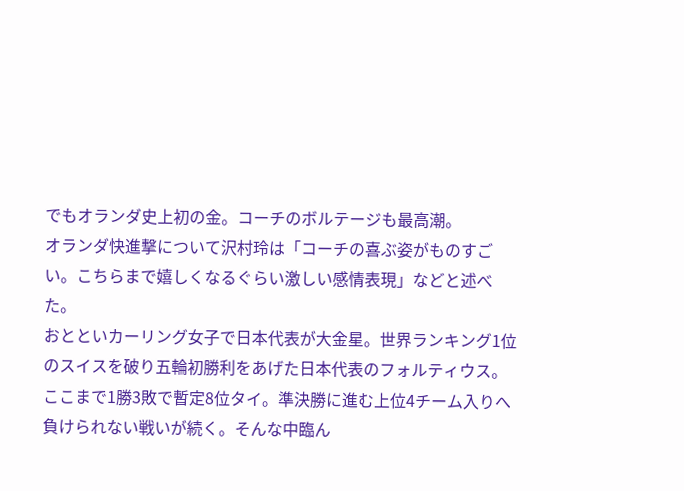でもオランダ史上初の金。コーチのボルテージも最高潮。
オランダ快進撃について沢村玲は「コーチの喜ぶ姿がものすごい。こちらまで嬉しくなるぐらい激しい感情表現」などと述べた。
おとといカーリング女子で日本代表が大金星。世界ランキング1位のスイスを破り五輪初勝利をあげた日本代表のフォルティウス。ここまで1勝3敗で暫定8位タイ。準決勝に進む上位4チーム入りへ負けられない戦いが続く。そんな中臨ん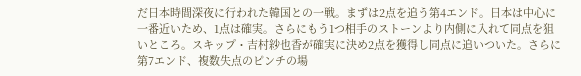だ日本時間深夜に行われた韓国との一戦。まずは2点を追う第4エンド。日本は中心に一番近いため、1点は確実。さらにもう1つ相手のストーンより内側に入れて同点を狙いところ。スキップ・吉村紗也香が確実に決め2点を獲得し同点に追いついた。さらに第7エンド、複数失点のピンチの場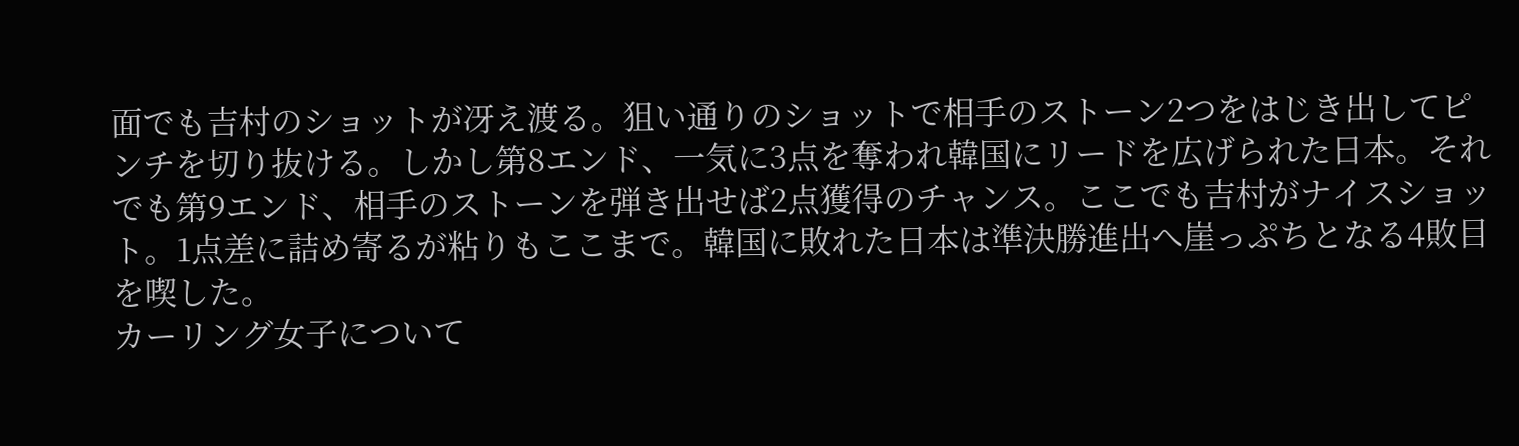面でも吉村のショットが冴え渡る。狙い通りのショットで相手のストーン2つをはじき出してピンチを切り抜ける。しかし第8エンド、一気に3点を奪われ韓国にリードを広げられた日本。それでも第9エンド、相手のストーンを弾き出せば2点獲得のチャンス。ここでも吉村がナイスショット。1点差に詰め寄るが粘りもここまで。韓国に敗れた日本は準決勝進出へ崖っぷちとなる4敗目を喫した。
カーリング女子について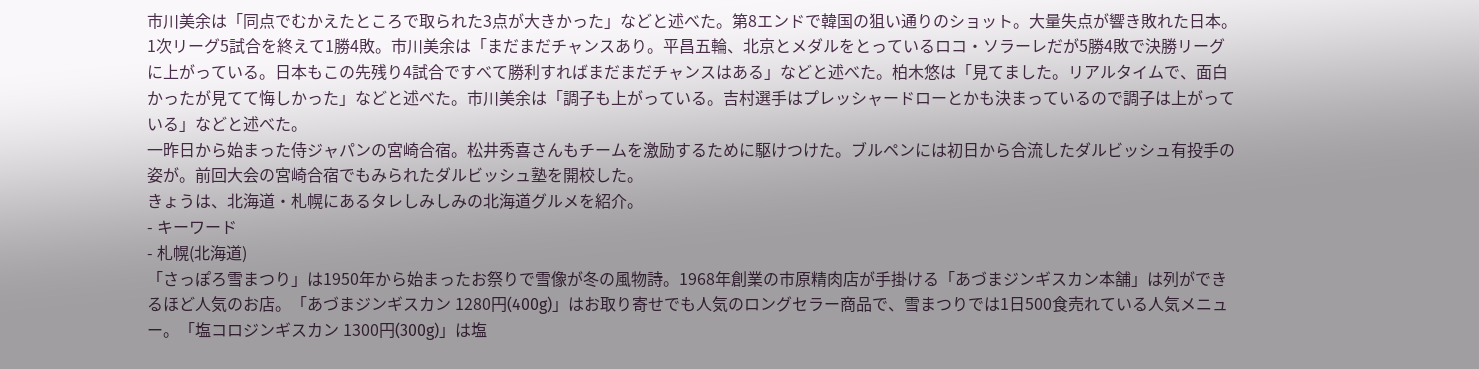市川美余は「同点でむかえたところで取られた3点が大きかった」などと述べた。第8エンドで韓国の狙い通りのショット。大量失点が響き敗れた日本。1次リーグ5試合を終えて1勝4敗。市川美余は「まだまだチャンスあり。平昌五輪、北京とメダルをとっているロコ・ソラーレだが5勝4敗で決勝リーグに上がっている。日本もこの先残り4試合ですべて勝利すればまだまだチャンスはある」などと述べた。柏木悠は「見てました。リアルタイムで、面白かったが見てて悔しかった」などと述べた。市川美余は「調子も上がっている。吉村選手はプレッシャードローとかも決まっているので調子は上がっている」などと述べた。
一昨日から始まった侍ジャパンの宮崎合宿。松井秀喜さんもチームを激励するために駆けつけた。ブルペンには初日から合流したダルビッシュ有投手の姿が。前回大会の宮崎合宿でもみられたダルビッシュ塾を開校した。
きょうは、北海道・札幌にあるタレしみしみの北海道グルメを紹介。
- キーワード
- 札幌(北海道)
「さっぽろ雪まつり」は1950年から始まったお祭りで雪像が冬の風物詩。1968年創業の市原精肉店が手掛ける「あづまジンギスカン本舗」は列ができるほど人気のお店。「あづまジンギスカン 1280円(400g)」はお取り寄せでも人気のロングセラー商品で、雪まつりでは1日500食売れている人気メニュー。「塩コロジンギスカン 1300円(300g)」は塩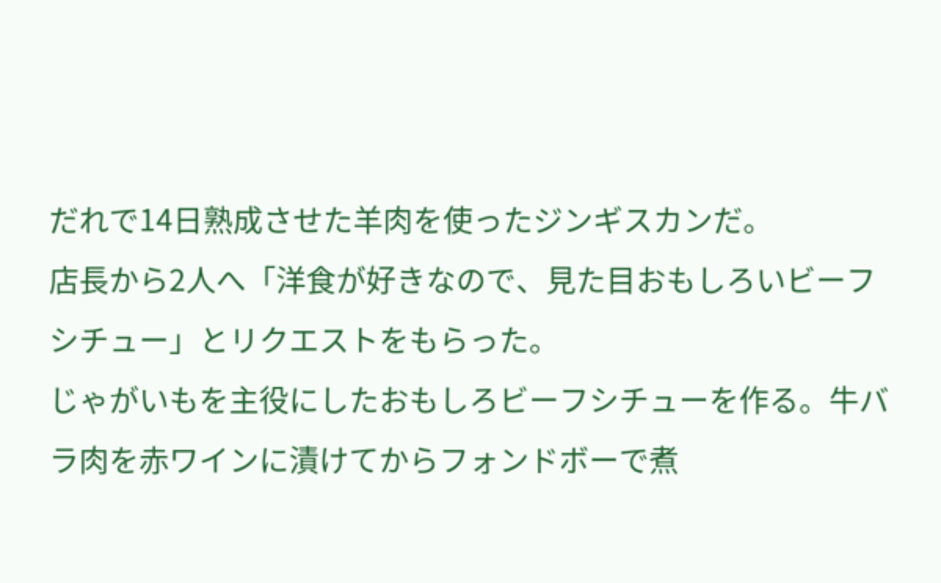だれで14日熟成させた羊肉を使ったジンギスカンだ。
店長から2人へ「洋食が好きなので、見た目おもしろいビーフシチュー」とリクエストをもらった。
じゃがいもを主役にしたおもしろビーフシチューを作る。牛バラ肉を赤ワインに漬けてからフォンドボーで煮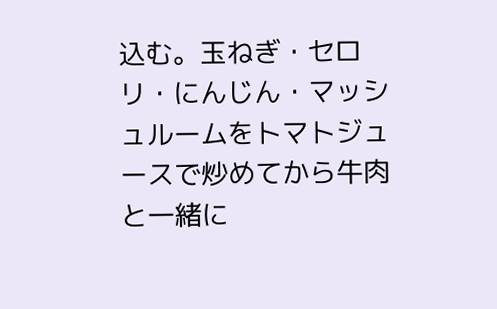込む。玉ねぎ・セロリ・にんじん・マッシュルームをトマトジュースで炒めてから牛肉と一緒に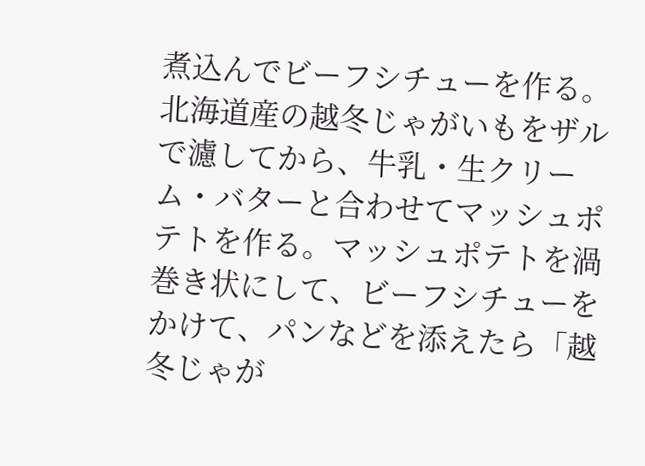煮込んでビーフシチューを作る。北海道産の越冬じゃがいもをザルで濾してから、牛乳・生クリーム・バターと合わせてマッシュポテトを作る。マッシュポテトを渦巻き状にして、ビーフシチューをかけて、パンなどを添えたら「越冬じゃが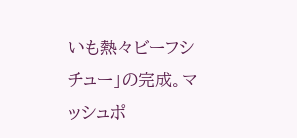いも熱々ビーフシチュー」の完成。マッシュポ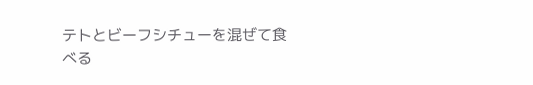テトとビーフシチューを混ぜて食べる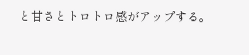と甘さとトロトロ感がアップする。